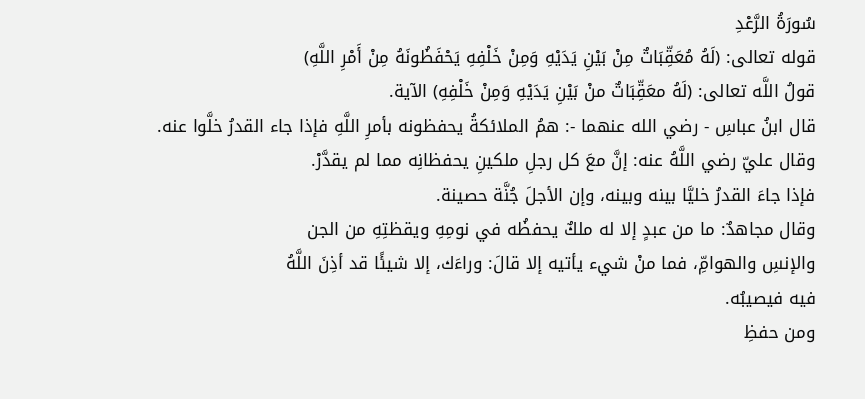سُورَةُ الرَّعْدِ
قوله تعالى: (لَهُ مُعَقِّبَاتٌ مِنْ بَيْنِ يَدَيْهِ وَمِنْ خَلْفِهِ يَحْفَظُونَهُ مِنْ أَمْرِ اللَّهِ)
قولُ اللَّه تعالى: (لَهُ معَقِّبَاتٌ منْ بَيْنِ يَدَيْهِ وَمِنْ خَلْفِهِ) الآية.
قال ابنُ عباسِ - رضي الله عنهما -: همُ الملائكةُ يحفظونه بأمرِ اللَّهِ فإذا جاء القدرُ خلَّوا عنه.
وقال عليّ رضي اللَّهُ عنه: إنَّ معَ كل رجلِ ملكينِ يحفظانِه مما لم يقدَّرْ.
فإذا جاءَ القدرُ خليَّا بينه وبينه، وإن الأجلَ جُنَّة حصينة.
وقال مجاهدٌ: ما من عبدٍ إلا له ملكٌ يحفظُه في نومِهِ ويقظتِهِ من الجن
والإنسِ والهوامِّ، فما منْ شيء يأتيه إلا قالَ: وراءَك، إلا شيئًا قد أذِنَ اللَّهُ
فيه فيصيبُه.
ومن حفظِ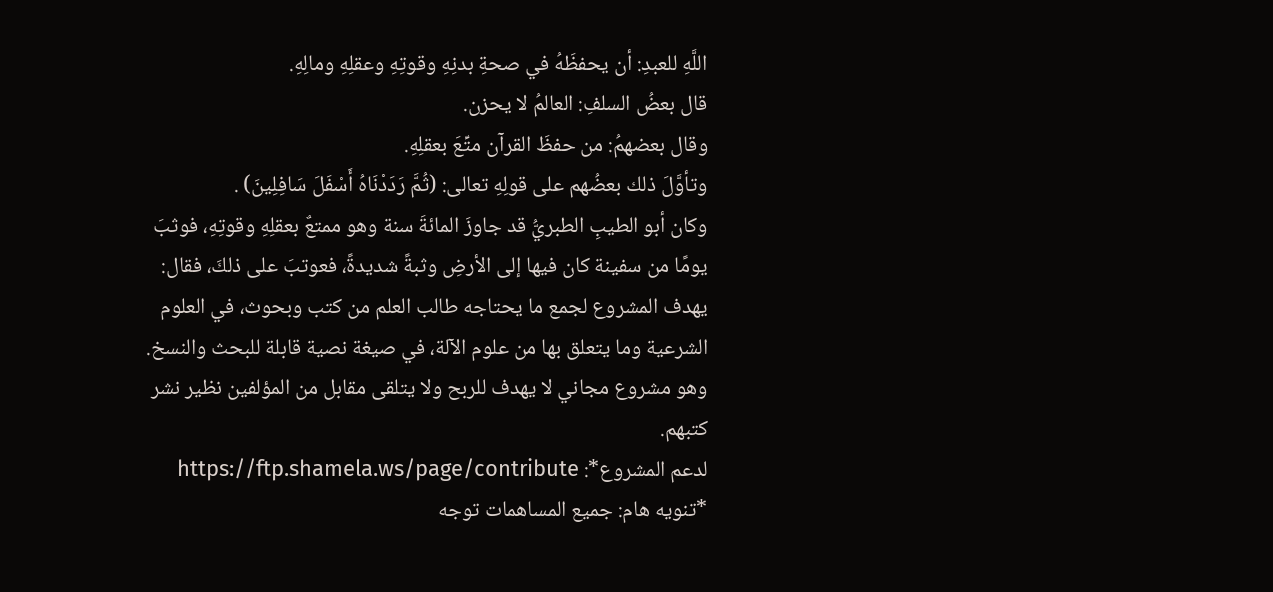اللَّهِ للعبدِ: أن يحفظَهُ في صحةِ بدنِهِ وقوتِهِ وعقلِهِ ومالِهِ.
قال بعضُ السلفِ: العالمُ لا يحزن.
وقال بعضهمُ: من حفظَ القرآن متِّعَ بعقلِهِ.
وتأوَّلَ ذلك بعضُهم على قولِهِ تعالى: (ثُمَّ رَدَدْنَاهُ أَسْفَلَ سَافِلِينَ) .
وكان أبو الطيبِ الطبريُّ قد جاوزَ المائةَ سنة وهو ممتعٌ بعقلِهِ وقوتِهِ، فوثبَ
يومًا من سفينة كان فيها إلى الأرضِ وثبةً شديدةً، فعوتبَ على ذلكَ، فقال:
يهدف المشروع لجمع ما يحتاجه طالب العلم من كتب وبحوث، في العلوم الشرعية وما يتعلق بها من علوم الآلة، في صيغة نصية قابلة للبحث والنسخ.
وهو مشروع مجاني لا يهدف للربح ولا يتلقى مقابل من المؤلفين نظير نشر كتبهم.
لدعم المشروع*: https://ftp.shamela.ws/page/contribute
*تنويه هام: جميع المساهمات توجه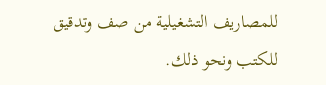للمصاريف التشغيلية من صف وتدقيق للكتب ونحو ذلك.